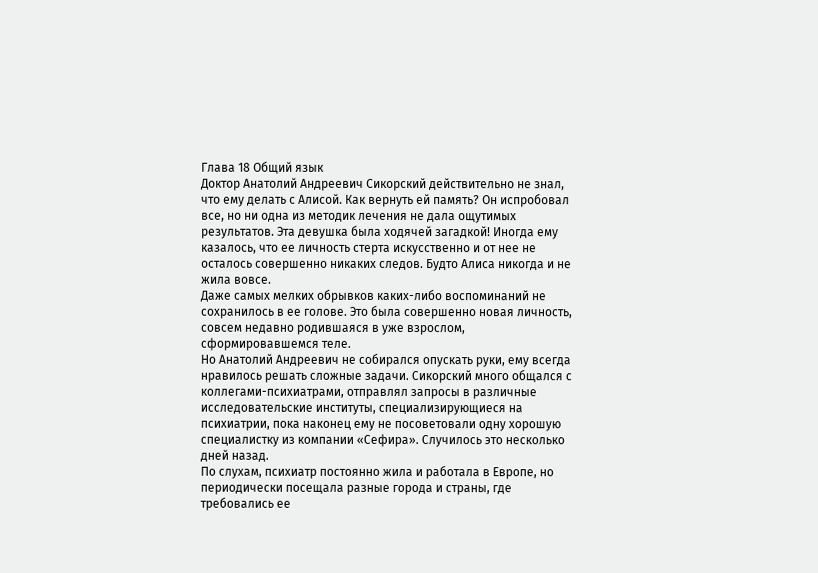Глава 18 Общий язык
Доктор Анатолий Андреевич Сикорский действительно не знал, что ему делать с Алисой. Как вернуть ей память? Он испробовал все, но ни одна из методик лечения не дала ощутимых результатов. Эта девушка была ходячей загадкой! Иногда ему казалось, что ее личность стерта искусственно и от нее не осталось совершенно никаких следов. Будто Алиса никогда и не жила вовсе.
Даже самых мелких обрывков каких-либо воспоминаний не сохранилось в ее голове. Это была совершенно новая личность, совсем недавно родившаяся в уже взрослом, сформировавшемся теле.
Но Анатолий Андреевич не собирался опускать руки, ему всегда нравилось решать сложные задачи. Сикорский много общался с коллегами-психиатрами, отправлял запросы в различные исследовательские институты, специализирующиеся на психиатрии, пока наконец ему не посоветовали одну хорошую специалистку из компании «Сефира». Случилось это несколько дней назад.
По слухам, психиатр постоянно жила и работала в Европе, но периодически посещала разные города и страны, где требовались ее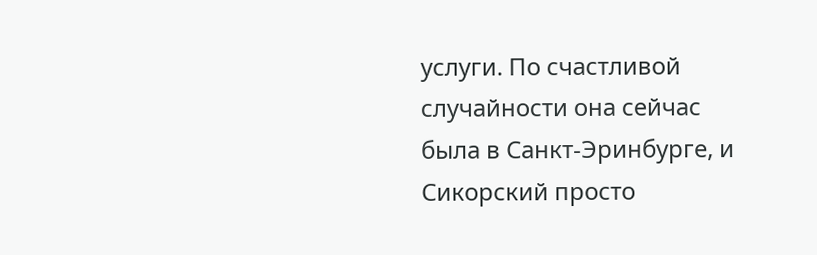услуги. По счастливой случайности она сейчас была в Санкт-Эринбурге, и Сикорский просто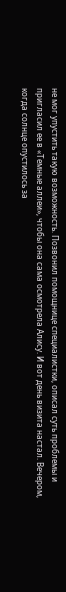не мог упустить такую возможность. Позвонил помощнице специалистки, описал суть проблемы и пригласил ее в «Темные аллеи», чтобы она сама осмотрела Алису. И вот день визита настал. Вечером, когда солнце опустилось за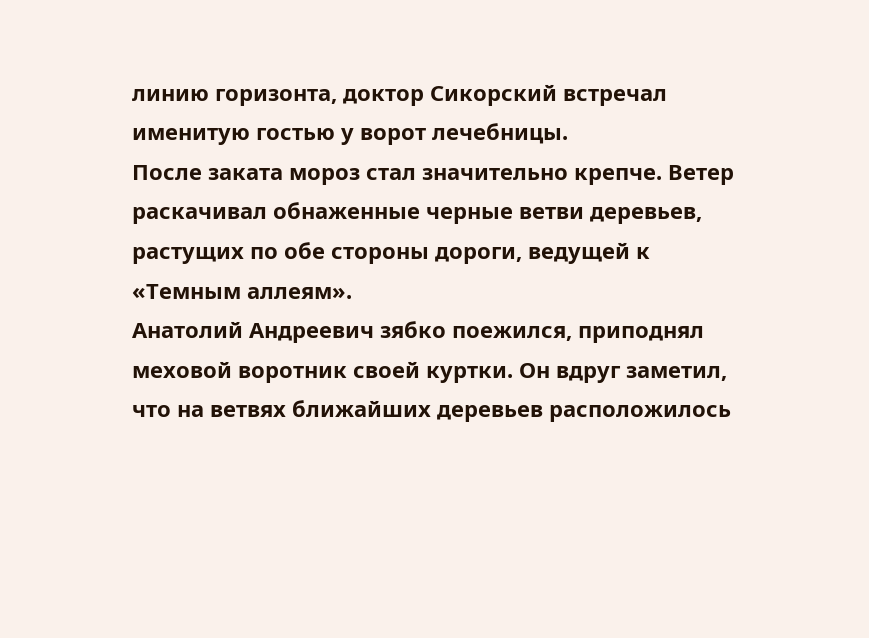линию горизонта, доктор Сикорский встречал именитую гостью у ворот лечебницы.
После заката мороз стал значительно крепче. Ветер раскачивал обнаженные черные ветви деревьев, растущих по обе стороны дороги, ведущей к «Темным аллеям».
Анатолий Андреевич зябко поежился, приподнял меховой воротник своей куртки. Он вдруг заметил, что на ветвях ближайших деревьев расположилось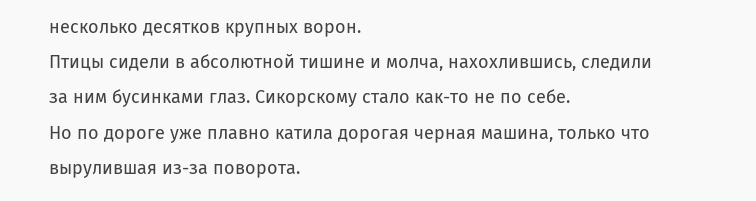несколько десятков крупных ворон.
Птицы сидели в абсолютной тишине и молча, нахохлившись, следили за ним бусинками глаз. Сикорскому стало как-то не по себе.
Но по дороге уже плавно катила дорогая черная машина, только что вырулившая из-за поворота.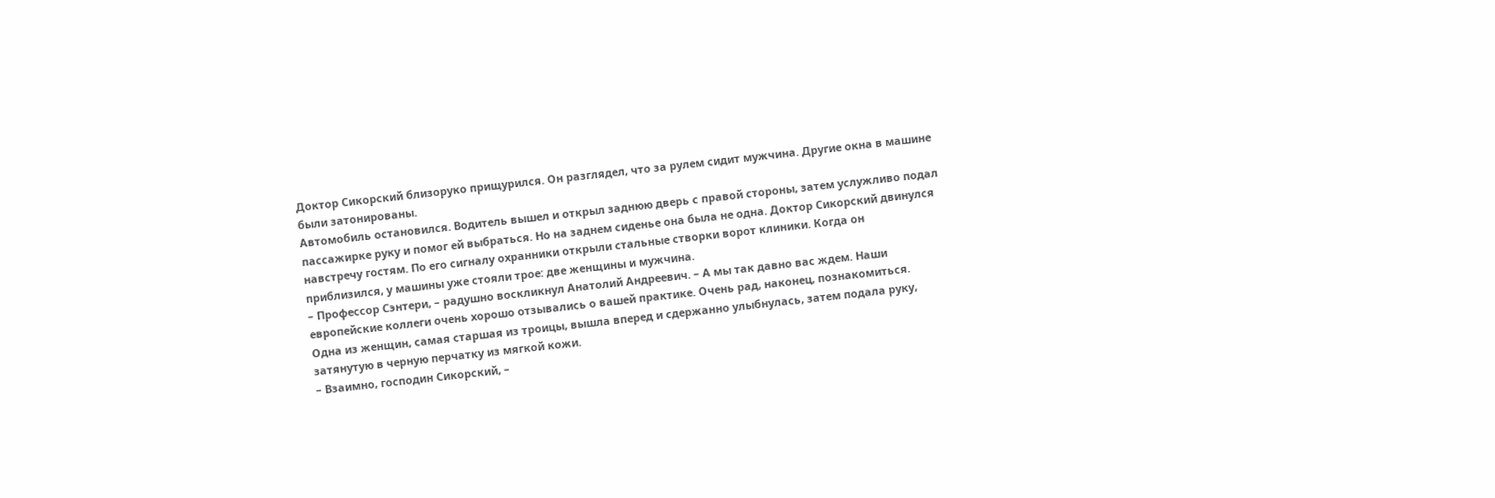Доктор Сикорский близоруко прищурился. Он разглядел, что за рулем сидит мужчина. Другие окна в машине были затонированы.
Автомобиль остановился. Водитель вышел и открыл заднюю дверь с правой стороны, затем услужливо подал пассажирке руку и помог ей выбраться. Но на заднем сиденье она была не одна. Доктор Сикорский двинулся навстречу гостям. По его сигналу охранники открыли стальные створки ворот клиники. Когда он приблизился, у машины уже стояли трое: две женщины и мужчина.
– Профессор Сэнтери, – радушно воскликнул Анатолий Андреевич. – А мы так давно вас ждем. Наши европейские коллеги очень хорошо отзывались о вашей практике. Очень рад, наконец, познакомиться.
Одна из женщин, самая старшая из троицы, вышла вперед и сдержанно улыбнулась, затем подала руку, затянутую в черную перчатку из мягкой кожи.
– Взаимно, господин Сикорский, –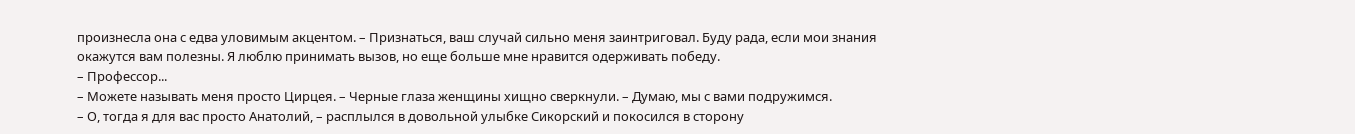произнесла она с едва уловимым акцентом. – Признаться, ваш случай сильно меня заинтриговал. Буду рада, если мои знания окажутся вам полезны. Я люблю принимать вызов, но еще больше мне нравится одерживать победу.
– Профессор...
– Можете называть меня просто Цирцея. – Черные глаза женщины хищно сверкнули. – Думаю, мы с вами подружимся.
– О, тогда я для вас просто Анатолий, – расплылся в довольной улыбке Сикорский и покосился в сторону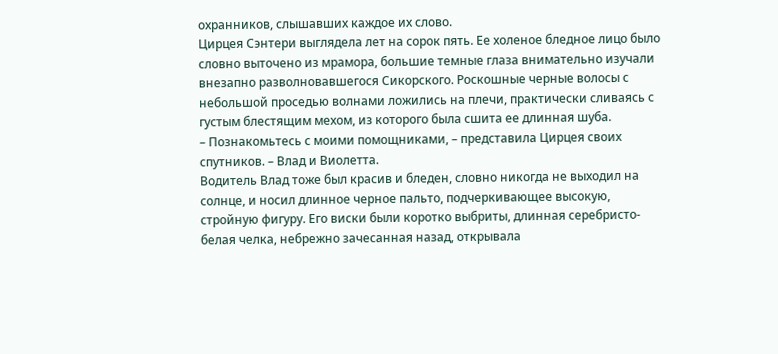охранников, слышавших каждое их слово.
Цирцея Сэнтери выглядела лет на сорок пять. Ее холеное бледное лицо было словно выточено из мрамора, большие темные глаза внимательно изучали внезапно разволновавшегося Сикорского. Роскошные черные волосы с небольшой проседью волнами ложились на плечи, практически сливаясь с густым блестящим мехом, из которого была сшита ее длинная шуба.
– Познакомьтесь с моими помощниками, – представила Цирцея своих спутников. – Влад и Виолетта.
Водитель Влад тоже был красив и бледен, словно никогда не выходил на солнце, и носил длинное черное пальто, подчеркивающее высокую, стройную фигуру. Его виски были коротко выбриты, длинная серебристо-белая челка, небрежно зачесанная назад, открывала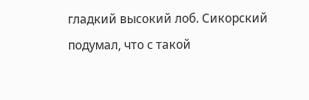гладкий высокий лоб. Сикорский подумал, что с такой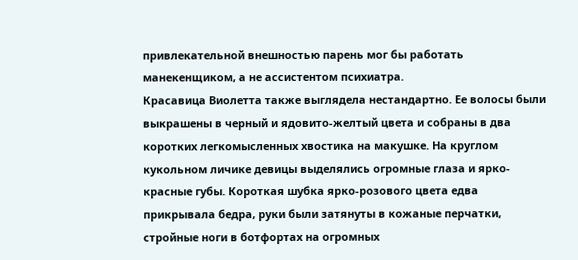привлекательной внешностью парень мог бы работать манекенщиком, а не ассистентом психиатра.
Красавица Виолетта также выглядела нестандартно. Ее волосы были выкрашены в черный и ядовито-желтый цвета и собраны в два коротких легкомысленных хвостика на макушке. На круглом кукольном личике девицы выделялись огромные глаза и ярко-красные губы. Короткая шубка ярко-розового цвета едва прикрывала бедра, руки были затянуты в кожаные перчатки, стройные ноги в ботфортах на огромных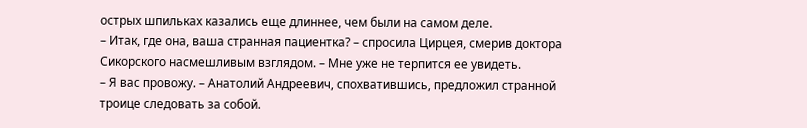острых шпильках казались еще длиннее, чем были на самом деле.
– Итак, где она, ваша странная пациентка? – спросила Цирцея, смерив доктора Сикорского насмешливым взглядом. – Мне уже не терпится ее увидеть.
– Я вас провожу. – Анатолий Андреевич, спохватившись, предложил странной троице следовать за собой.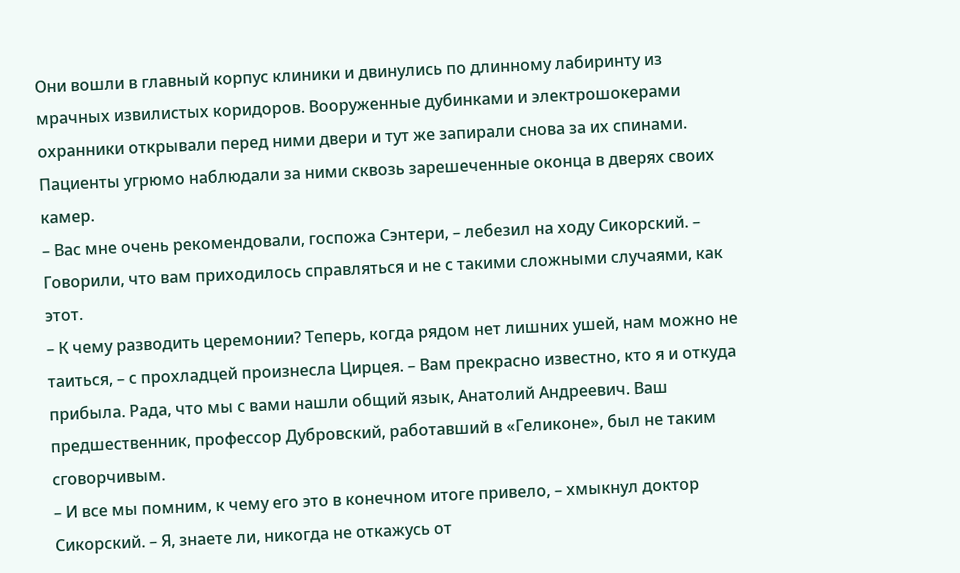Они вошли в главный корпус клиники и двинулись по длинному лабиринту из мрачных извилистых коридоров. Вооруженные дубинками и электрошокерами охранники открывали перед ними двери и тут же запирали снова за их спинами. Пациенты угрюмо наблюдали за ними сквозь зарешеченные оконца в дверях своих камер.
– Вас мне очень рекомендовали, госпожа Сэнтери, – лебезил на ходу Сикорский. – Говорили, что вам приходилось справляться и не с такими сложными случаями, как этот.
– К чему разводить церемонии? Теперь, когда рядом нет лишних ушей, нам можно не таиться, – с прохладцей произнесла Цирцея. – Вам прекрасно известно, кто я и откуда прибыла. Рада, что мы с вами нашли общий язык, Анатолий Андреевич. Ваш предшественник, профессор Дубровский, работавший в «Геликоне», был не таким сговорчивым.
– И все мы помним, к чему его это в конечном итоге привело, – хмыкнул доктор Сикорский. – Я, знаете ли, никогда не откажусь от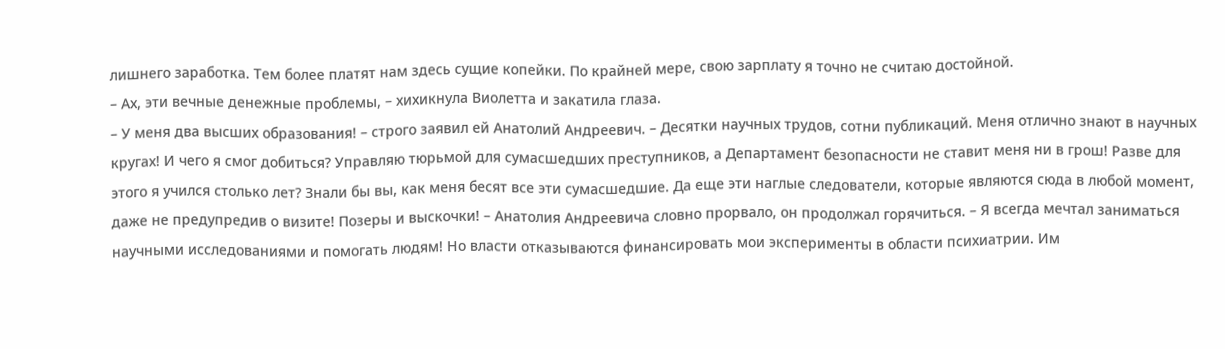лишнего заработка. Тем более платят нам здесь сущие копейки. По крайней мере, свою зарплату я точно не считаю достойной.
– Ах, эти вечные денежные проблемы, – хихикнула Виолетта и закатила глаза.
– У меня два высших образования! – строго заявил ей Анатолий Андреевич. – Десятки научных трудов, сотни публикаций. Меня отлично знают в научных кругах! И чего я смог добиться? Управляю тюрьмой для сумасшедших преступников, а Департамент безопасности не ставит меня ни в грош! Разве для этого я учился столько лет? Знали бы вы, как меня бесят все эти сумасшедшие. Да еще эти наглые следователи, которые являются сюда в любой момент, даже не предупредив о визите! Позеры и выскочки! – Анатолия Андреевича словно прорвало, он продолжал горячиться. – Я всегда мечтал заниматься научными исследованиями и помогать людям! Но власти отказываются финансировать мои эксперименты в области психиатрии. Им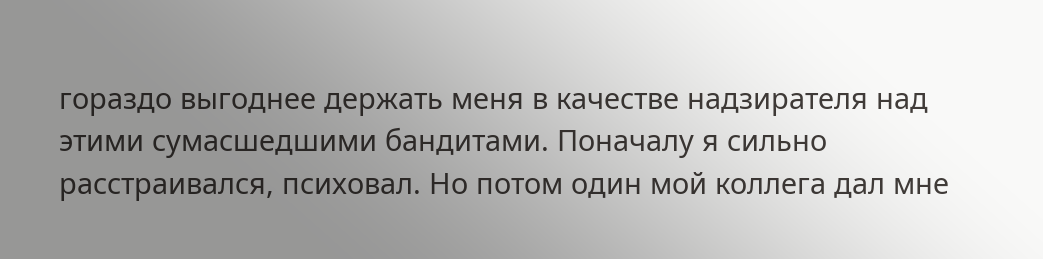гораздо выгоднее держать меня в качестве надзирателя над этими сумасшедшими бандитами. Поначалу я сильно расстраивался, психовал. Но потом один мой коллега дал мне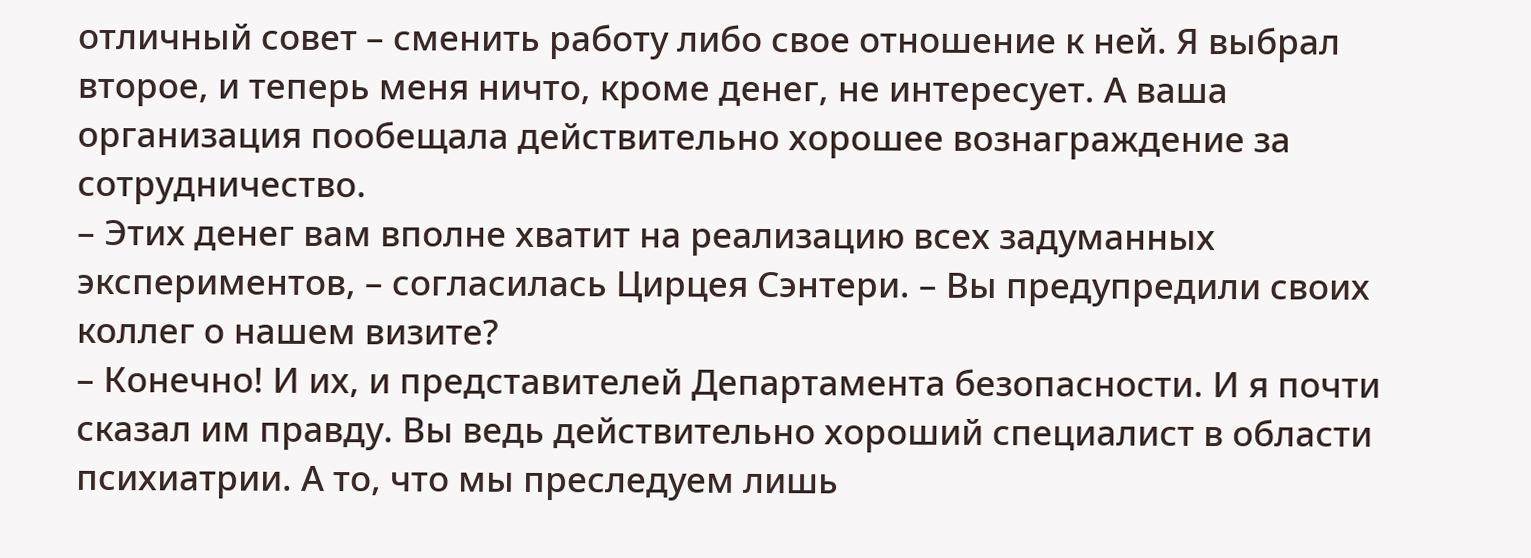отличный совет – сменить работу либо свое отношение к ней. Я выбрал второе, и теперь меня ничто, кроме денег, не интересует. А ваша организация пообещала действительно хорошее вознаграждение за сотрудничество.
– Этих денег вам вполне хватит на реализацию всех задуманных экспериментов, – согласилась Цирцея Сэнтери. – Вы предупредили своих коллег о нашем визите?
– Конечно! И их, и представителей Департамента безопасности. И я почти сказал им правду. Вы ведь действительно хороший специалист в области психиатрии. А то, что мы преследуем лишь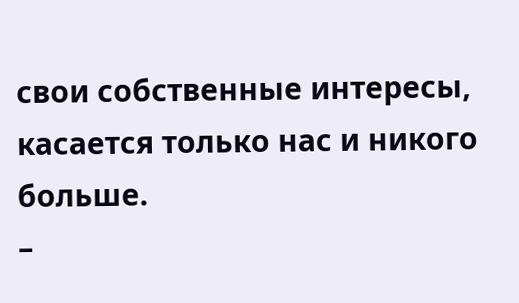свои собственные интересы, касается только нас и никого больше.
–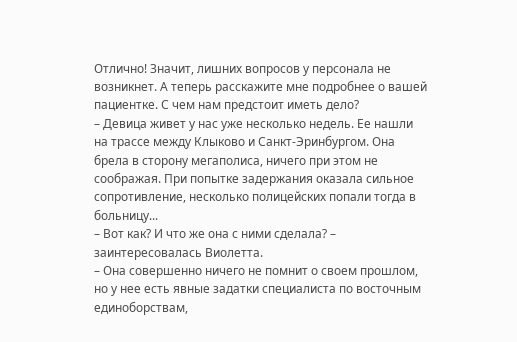Отлично! Значит, лишних вопросов у персонала не возникнет. А теперь расскажите мне подробнее о вашей пациентке. С чем нам предстоит иметь дело?
– Девица живет у нас уже несколько недель. Ее нашли на трассе между Клыково и Санкт-Эринбургом. Она брела в сторону мегаполиса, ничего при этом не соображая. При попытке задержания оказала сильное сопротивление, несколько полицейских попали тогда в больницу...
– Вот как? И что же она с ними сделала? – заинтересовалась Виолетта.
– Она совершенно ничего не помнит о своем прошлом, но у нее есть явные задатки специалиста по восточным единоборствам,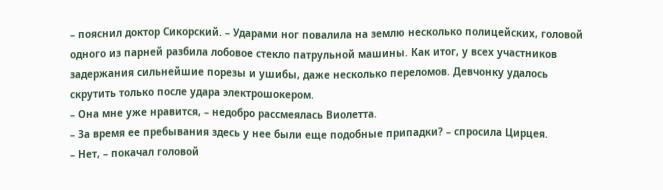– пояснил доктор Сикорский. – Ударами ног повалила на землю несколько полицейских, головой одного из парней разбила лобовое стекло патрульной машины. Как итог, у всех участников задержания сильнейшие порезы и ушибы, даже несколько переломов. Девчонку удалось скрутить только после удара электрошокером.
– Она мне уже нравится, – недобро рассмеялась Виолетта.
– За время ее пребывания здесь у нее были еще подобные припадки? – спросила Цирцея.
– Нет, – покачал головой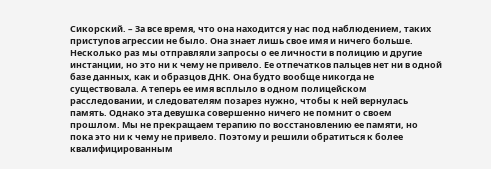Сикорский. – За все время, что она находится у нас под наблюдением, таких приступов агрессии не было. Она знает лишь свое имя и ничего больше. Несколько раз мы отправляли запросы о ее личности в полицию и другие инстанции, но это ни к чему не привело. Ее отпечатков пальцев нет ни в одной базе данных, как и образцов ДНК. Она будто вообще никогда не существовала. А теперь ее имя всплыло в одном полицейском расследовании, и следователям позарез нужно, чтобы к ней вернулась память. Однако эта девушка совершенно ничего не помнит о своем прошлом. Мы не прекращаем терапию по восстановлению ее памяти, но пока это ни к чему не привело. Поэтому и решили обратиться к более квалифицированным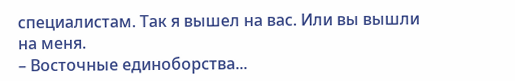специалистам. Так я вышел на вас. Или вы вышли на меня.
– Восточные единоборства...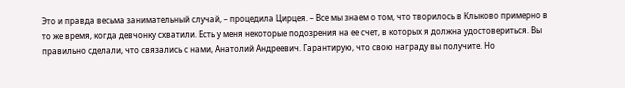Это и правда весьма занимательный случай, – процедила Цирцея. – Все мы знаем о том, что творилось в Клыково примерно в то же время, когда девчонку схватили. Есть у меня некоторые подозрения на ее счет, в которых я должна удостовериться. Вы правильно сделали, что связались с нами, Анатолий Андреевич. Гарантирую, что свою награду вы получите. Но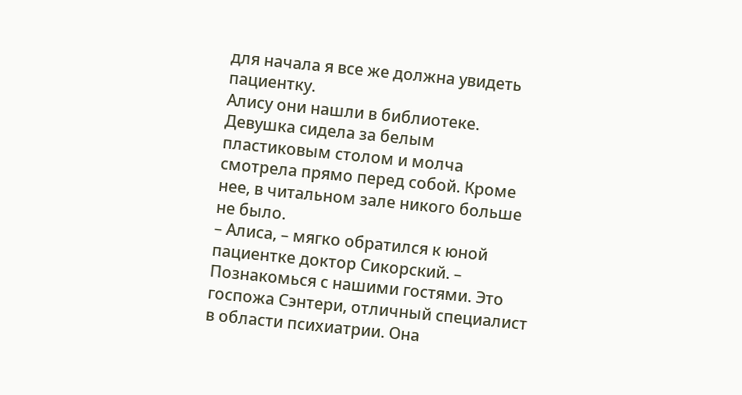для начала я все же должна увидеть пациентку.
Алису они нашли в библиотеке. Девушка сидела за белым пластиковым столом и молча смотрела прямо перед собой. Кроме нее, в читальном зале никого больше не было.
– Алиса, – мягко обратился к юной пациентке доктор Сикорский. – Познакомься с нашими гостями. Это госпожа Сэнтери, отличный специалист в области психиатрии. Она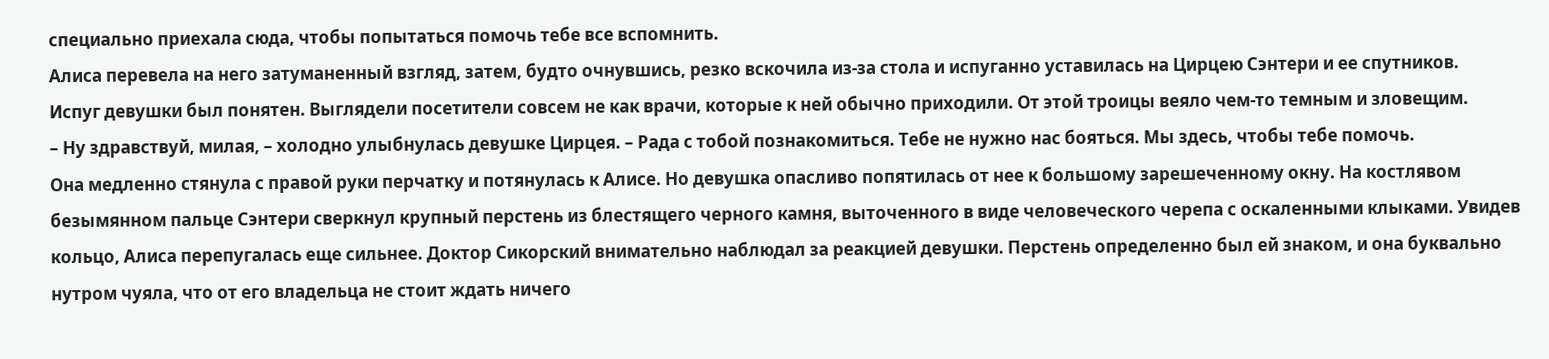специально приехала сюда, чтобы попытаться помочь тебе все вспомнить.
Алиса перевела на него затуманенный взгляд, затем, будто очнувшись, резко вскочила из-за стола и испуганно уставилась на Цирцею Сэнтери и ее спутников.
Испуг девушки был понятен. Выглядели посетители совсем не как врачи, которые к ней обычно приходили. От этой троицы веяло чем-то темным и зловещим.
– Ну здравствуй, милая, – холодно улыбнулась девушке Цирцея. – Рада с тобой познакомиться. Тебе не нужно нас бояться. Мы здесь, чтобы тебе помочь.
Она медленно стянула с правой руки перчатку и потянулась к Алисе. Но девушка опасливо попятилась от нее к большому зарешеченному окну. На костлявом безымянном пальце Сэнтери сверкнул крупный перстень из блестящего черного камня, выточенного в виде человеческого черепа с оскаленными клыками. Увидев кольцо, Алиса перепугалась еще сильнее. Доктор Сикорский внимательно наблюдал за реакцией девушки. Перстень определенно был ей знаком, и она буквально нутром чуяла, что от его владельца не стоит ждать ничего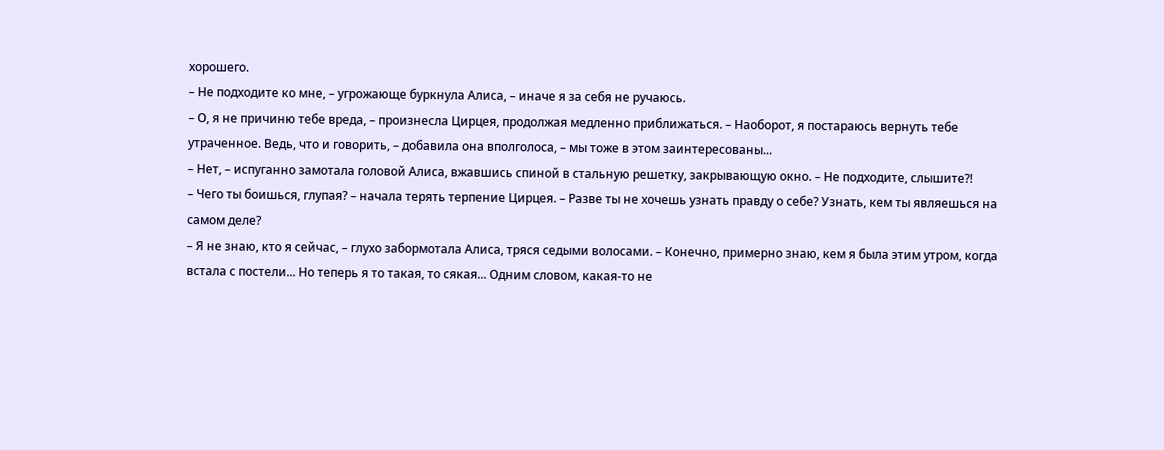хорошего.
– Не подходите ко мне, – угрожающе буркнула Алиса, – иначе я за себя не ручаюсь.
– О, я не причиню тебе вреда, – произнесла Цирцея, продолжая медленно приближаться. – Наоборот, я постараюсь вернуть тебе утраченное. Ведь, что и говорить, – добавила она вполголоса, – мы тоже в этом заинтересованы...
– Нет, – испуганно замотала головой Алиса, вжавшись спиной в стальную решетку, закрывающую окно. – Не подходите, слышите?!
– Чего ты боишься, глупая? – начала терять терпение Цирцея. – Разве ты не хочешь узнать правду о себе? Узнать, кем ты являешься на самом деле?
– Я не знаю, кто я сейчас, – глухо забормотала Алиса, тряся седыми волосами. – Конечно, примерно знаю, кем я была этим утром, когда встала с постели... Но теперь я то такая, то сякая... Одним словом, какая-то не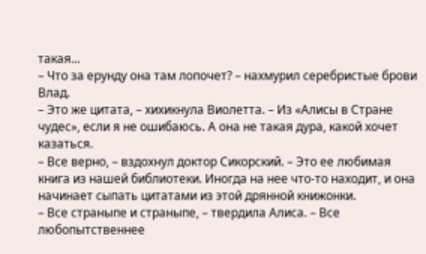такая...
– Что за ерунду она там лопочет? – нахмурил серебристые брови Влад.
– Это же цитата, – хихикнула Виолетта. – Из «Алисы в Стране чудес», если я не ошибаюсь. А она не такая дура, какой хочет казаться.
– Все верно, – вздохнул доктор Сикорский. – Это ее любимая книга из нашей библиотеки. Иногда на нее что-то находит, и она начинает сыпать цитатами из этой дрянной книжонки.
– Все страныпе и страныпе, – твердила Алиса. – Все любопытственнее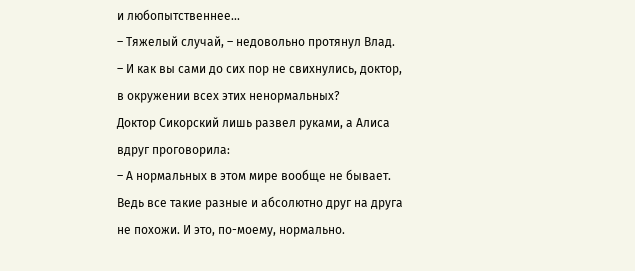и любопытственнее...
– Тяжелый случай, – недовольно протянул Влад. – И как вы сами до сих пор не свихнулись, доктор, в окружении всех этих ненормальных?
Доктор Сикорский лишь развел руками, а Алиса вдруг проговорила:
– А нормальных в этом мире вообще не бывает. Ведь все такие разные и абсолютно друг на друга не похожи. И это, по-моему, нормально.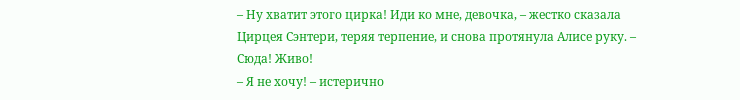– Ну хватит этого цирка! Иди ко мне, девочка, – жестко сказала Цирцея Сэнтери, теряя терпение, и снова протянула Алисе руку. – Сюда! Живо!
– Я не хочу! – истерично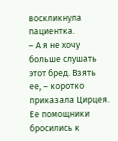воскликнула пациентка.
– А я не хочу больше слушать этот бред. Взять ее, – коротко приказала Цирцея.
Ее помощники бросились к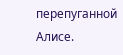перепуганной Алисе.